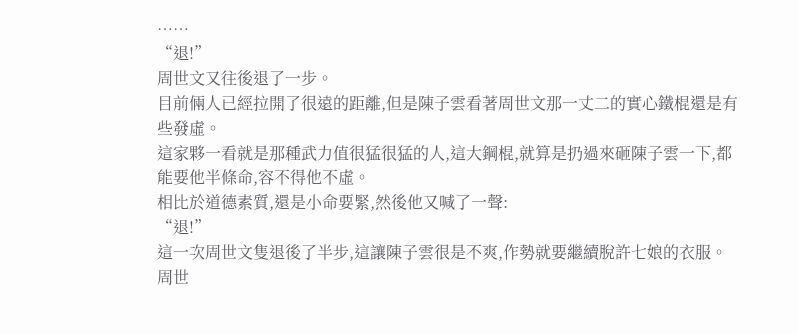……
“退!”
周世文又往後退了一步。
目前倆人已經拉開了很遠的距離,但是陳子雲看著周世文那一丈二的實心鐵棍還是有些發虛。
這家夥一看就是那種武力值很猛很猛的人,這大鋼棍,就算是扔過來砸陳子雲一下,都能要他半條命,容不得他不虛。
相比於道德素質,還是小命要緊,然後他又喊了一聲:
“退!”
這一次周世文隻退後了半步,這讓陳子雲很是不爽,作勢就要繼續脫許七娘的衣服。
周世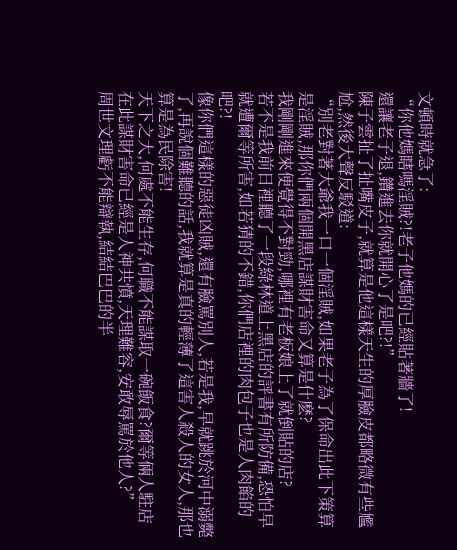文頓時就急了:
“你他媽瞎嗎淫賊?!老子他媽的已經貼著牆了!
還讓老子退,鑽進去你就開心了是吧?!”
陳子雲扯了扯嘴皮子,就算是他這樣天生的厚臉皮都略微有些尷尬,然後大聲反駁道:
“別老對著大爺我一口一個淫賊,如果老子為了保命出此下策算是淫賊,那你們兩個開黑店謀財害命又算是什麽?
我剛剛進來便覺得不對勁,哪裡有老板娘上了就倒貼的店?
若不是我前日裡聽了一段綠林道上黑店的評書有所防備,恐怕早就遭爾等所害,如若猜的不錯,你們店裡的肉包子也是人肉餡的吧?!
像你們這樣的惡徒凶賊,還有臉罵別人,若是我,早就跳於河中溺斃了,再說個難聽的話,我就算是真的輕薄了這害人殺人的女人,那也算是為民除害!
天下之大,何處不能生存,何職不能謀取一碗飯食?爾等倆人駐店在此謀財害命已經是人神共憤,天理難容,安敢辱罵於他人?”
周世文理虧不能辯執,結結巴巴的半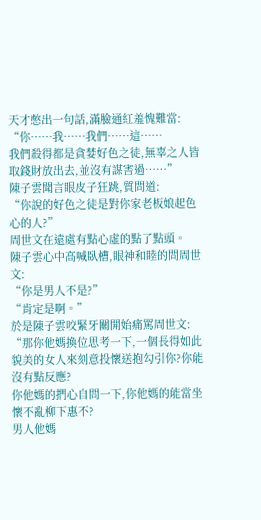天才憋出一句話,滿臉通紅羞愧難當:
“你……我……我們……這……
我們殺得都是貪婪好色之徒,無辜之人皆取錢財放出去,並沒有謀害過……”
陳子雲聞言眼皮子狂跳,質問道:
“你說的好色之徒是對你家老板娘起色心的人?”
周世文在遠處有點心虛的點了點頭。
陳子雲心中高喊臥槽,眼神和睦的問周世文:
“你是男人不是?”
“肯定是啊。”
於是陳子雲咬緊牙關開始痛罵周世文:
“那你他媽換位思考一下,一個長得如此貌美的女人來刻意投懷送抱勾引你?你能沒有點反應?
你他媽的捫心自問一下,你他媽的能當坐懷不亂柳下惠不?
男人他媽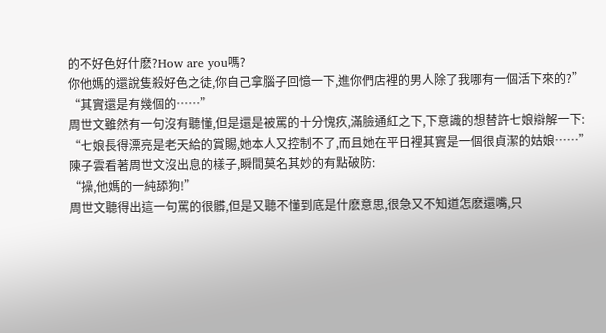的不好色好什麽?How are you嗎?
你他媽的還說隻殺好色之徒,你自己拿腦子回憶一下,進你們店裡的男人除了我哪有一個活下來的?”
“其實還是有幾個的……”
周世文雖然有一句沒有聽懂,但是還是被罵的十分愧疚,滿臉通紅之下,下意識的想替許七娘辯解一下:
“七娘長得漂亮是老天給的賞賜,她本人又控制不了,而且她在平日裡其實是一個很貞潔的姑娘……”
陳子雲看著周世文沒出息的樣子,瞬間莫名其妙的有點破防:
“操,他媽的一純舔狗!”
周世文聽得出這一句罵的很髒,但是又聽不懂到底是什麽意思,很急又不知道怎麽還嘴,只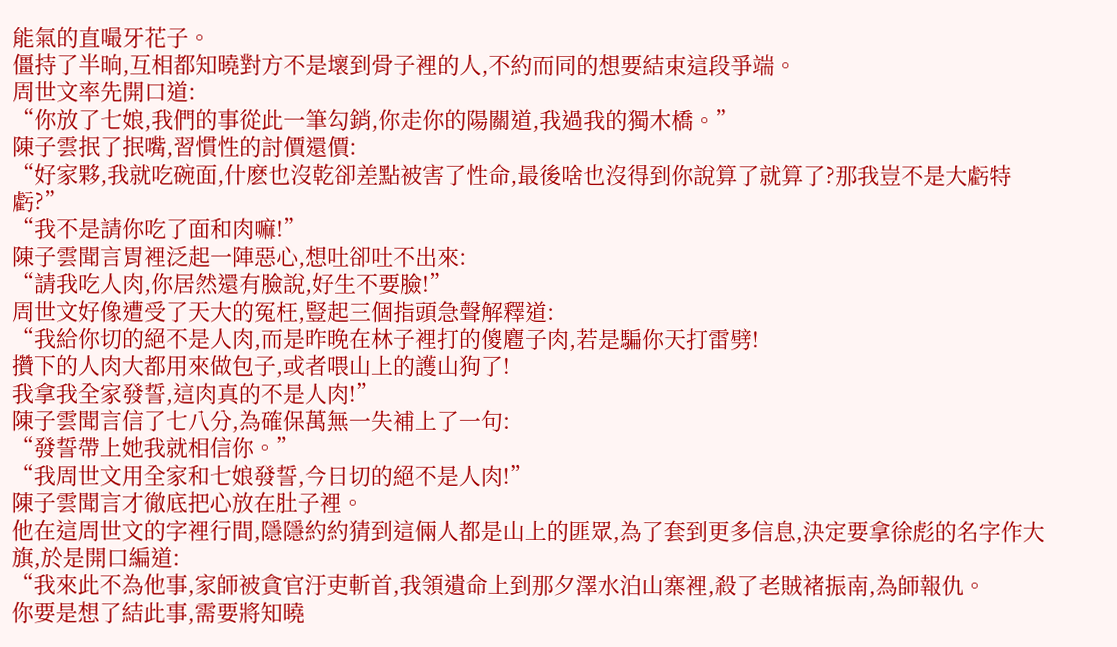能氣的直嘬牙花子。
僵持了半晌,互相都知曉對方不是壞到骨子裡的人,不約而同的想要結束這段爭端。
周世文率先開口道:
“你放了七娘,我們的事從此一筆勾銷,你走你的陽關道,我過我的獨木橋。”
陳子雲抿了抿嘴,習慣性的討價還價:
“好家夥,我就吃碗面,什麽也沒乾卻差點被害了性命,最後啥也沒得到你說算了就算了?那我豈不是大虧特虧?”
“我不是請你吃了面和肉嘛!”
陳子雲聞言胃裡泛起一陣惡心,想吐卻吐不出來:
“請我吃人肉,你居然還有臉說,好生不要臉!”
周世文好像遭受了天大的冤枉,豎起三個指頭急聲解釋道:
“我給你切的絕不是人肉,而是昨晚在林子裡打的傻麅子肉,若是騙你天打雷劈!
攢下的人肉大都用來做包子,或者喂山上的護山狗了!
我拿我全家發誓,這肉真的不是人肉!”
陳子雲聞言信了七八分,為確保萬無一失補上了一句:
“發誓帶上她我就相信你。”
“我周世文用全家和七娘發誓,今日切的絕不是人肉!”
陳子雲聞言才徹底把心放在肚子裡。
他在這周世文的字裡行間,隱隱約約猜到這倆人都是山上的匪眾,為了套到更多信息,決定要拿徐彪的名字作大旗,於是開口編道:
“我來此不為他事,家師被貪官汙吏斬首,我領遺命上到那夕澤水泊山寨裡,殺了老賊褚振南,為師報仇。
你要是想了結此事,需要將知曉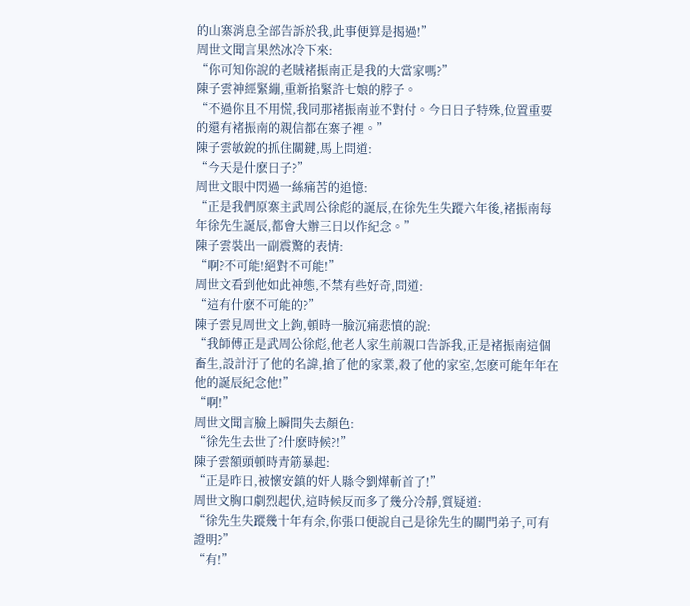的山寨消息全部告訴於我,此事便算是揭過!”
周世文聞言果然冰冷下來:
“你可知你說的老賊褚振南正是我的大當家嗎?”
陳子雲神經緊繃,重新掐緊許七娘的脖子。
“不過你且不用慌,我同那褚振南並不對付。今日日子特殊,位置重要的還有褚振南的親信都在寨子裡。”
陳子雲敏銳的抓住關鍵,馬上問道:
“今天是什麽日子?”
周世文眼中閃過一絲痛苦的追憶:
“正是我們原寨主武周公徐彪的誕辰,在徐先生失蹤六年後,褚振南每年徐先生誕辰,都會大辦三日以作紀念。”
陳子雲裝出一副震驚的表情:
“啊?不可能!絕對不可能!”
周世文看到他如此神態,不禁有些好奇,問道:
“這有什麽不可能的?”
陳子雲見周世文上鉤,頓時一臉沉痛悲憤的說:
“我師傅正是武周公徐彪,他老人家生前親口告訴我,正是褚振南這個畜生,設計汙了他的名諱,搶了他的家業,殺了他的家室,怎麽可能年年在他的誕辰紀念他!”
“啊!”
周世文聞言臉上瞬間失去顏色:
“徐先生去世了?什麽時候?!”
陳子雲額頭頓時青筋暴起:
“正是昨日,被懷安鎮的奸人縣令劉燁斬首了!”
周世文胸口劇烈起伏,這時候反而多了幾分冷靜,質疑道:
“徐先生失蹤幾十年有余,你張口便說自己是徐先生的關門弟子,可有證明?”
“有!”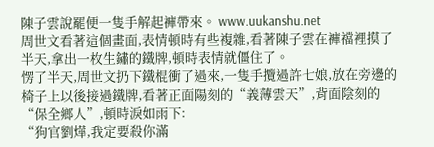陳子雲說罷便一隻手解起褲帶來。 www.uukanshu.net
周世文看著這個畫面,表情頓時有些複雜,看著陳子雲在褲襠裡摸了半天,拿出一枚生鏽的鐵牌,頓時表情就僵住了。
愣了半天,周世文扔下鐵棍衝了過來,一隻手攬過許七娘,放在旁邊的椅子上以後接過鐵牌,看著正面陽刻的“義薄雲天”,背面陰刻的“保全鄉人”,頓時淚如雨下:
“狗官劉燁,我定要殺你滿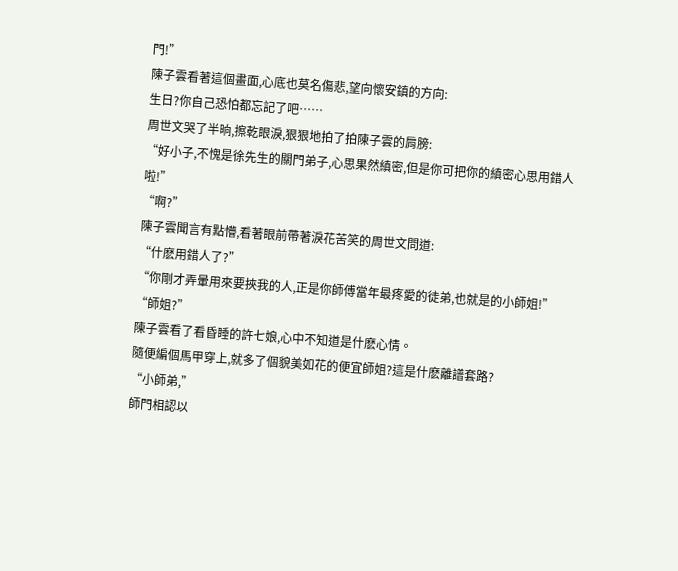門!”
陳子雲看著這個畫面,心底也莫名傷悲,望向懷安鎮的方向:
生日?你自己恐怕都忘記了吧……
周世文哭了半晌,擦乾眼淚,狠狠地拍了拍陳子雲的肩膀:
“好小子,不愧是徐先生的關門弟子,心思果然縝密,但是你可把你的縝密心思用錯人啦!”
“啊?”
陳子雲聞言有點懵,看著眼前帶著淚花苦笑的周世文問道:
“什麽用錯人了?”
“你剛才弄暈用來要挾我的人,正是你師傅當年最疼愛的徒弟,也就是的小師姐!”
“師姐?”
陳子雲看了看昏睡的許七娘,心中不知道是什麽心情。
隨便編個馬甲穿上,就多了個貌美如花的便宜師姐?這是什麽離譜套路?
“小師弟,”
師門相認以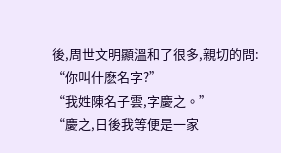後,周世文明顯溫和了很多,親切的問:
“你叫什麽名字?”
“我姓陳名子雲,字慶之。”
“慶之,日後我等便是一家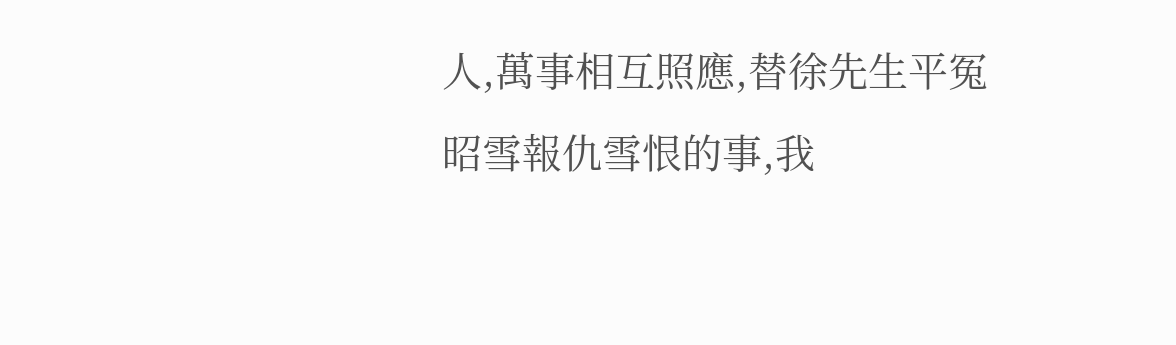人,萬事相互照應,替徐先生平冤昭雪報仇雪恨的事,我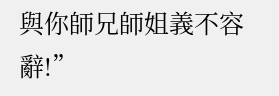與你師兄師姐義不容辭!”